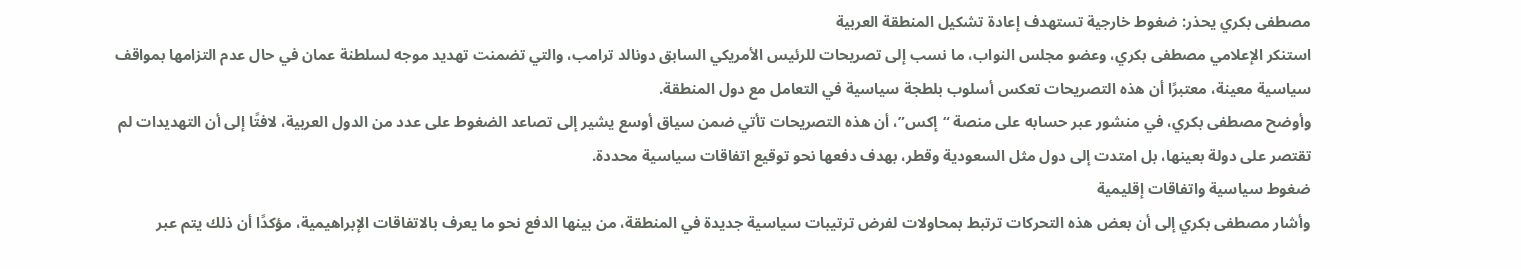مصطفى بكري يحذر: ضغوط خارجية تستهدف إعادة تشكيل المنطقة العربية
استنكر الإعلامي مصطفى بكري، وعضو مجلس النواب، ما نسب إلى تصريحات للرئيس الأمريكي السابق دونالد ترامب، والتي تضمنت تهديد موجه لسلطنة عمان في حال عدم التزامها بمواقف سياسية معينة، معتبرًا أن هذه التصريحات تعكس أسلوب بلطجة سياسية في التعامل مع دول المنطقة.
وأوضح مصطفى بكري، في منشور عبر حسابه على منصة “إكس”، أن هذه التصريحات تأتي ضمن سياق أوسع يشير إلى تصاعد الضغوط على عدد من الدول العربية، لافتًا إلى أن التهديدات لم تقتصر على دولة بعينها، بل امتدت إلى دول مثل السعودية وقطر، بهدف دفعها نحو توقيع اتفاقات سياسية محددة.
ضغوط سياسية واتفاقات إقليمية
وأشار مصطفى بكري إلى أن بعض هذه التحركات ترتبط بمحاولات لفرض ترتيبات سياسية جديدة في المنطقة، من بينها الدفع نحو ما يعرف بالاتفاقات الإبراهيمية، مؤكدًا أن ذلك يتم عبر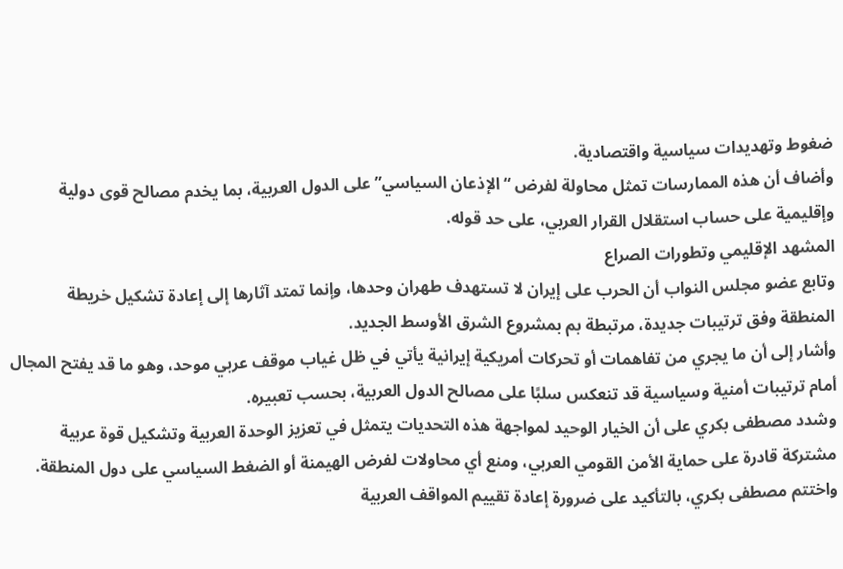ضغوط وتهديدات سياسية واقتصادية.
وأضاف أن هذه الممارسات تمثل محاولة لفرض “الإذعان السياسي” على الدول العربية، بما يخدم مصالح قوى دولية وإقليمية على حساب استقلال القرار العربي، على حد قوله.
المشهد الإقليمي وتطورات الصراع
وتابع عضو مجلس النواب أن الحرب على إيران لا تستهدف طهران وحدها، وإنما تمتد آثارها إلى إعادة تشكيل خريطة المنطقة وفق ترتيبات جديدة، مرتبطة بم بمشروع الشرق الأوسط الجديد.
وأشار إلى أن ما يجري من تفاهمات أو تحركات أمريكية إيرانية يأتي في ظل غياب موقف عربي موحد، وهو ما قد يفتح المجال أمام ترتيبات أمنية وسياسية قد تنعكس سلبًا على مصالح الدول العربية، بحسب تعبيره.
وشدد مصطفى بكري على أن الخيار الوحيد لمواجهة هذه التحديات يتمثل في تعزيز الوحدة العربية وتشكيل قوة عربية مشتركة قادرة على حماية الأمن القومي العربي، ومنع أي محاولات لفرض الهيمنة أو الضغط السياسي على دول المنطقة.
واختتم مصطفى بكري، بالتأكيد على ضرورة إعادة تقييم المواقف العربية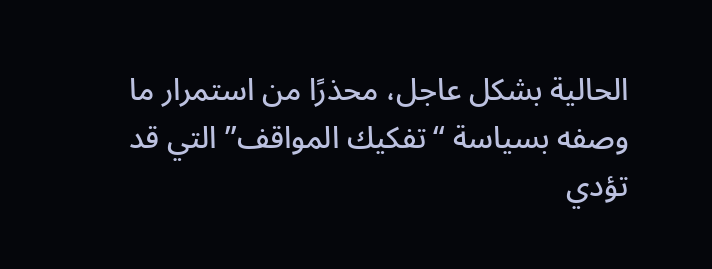الحالية بشكل عاجل، محذرًا من استمرار ما وصفه بسياسة “تفكيك المواقف” التي قد تؤدي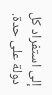إلى استفراد كل دولة على حدة.